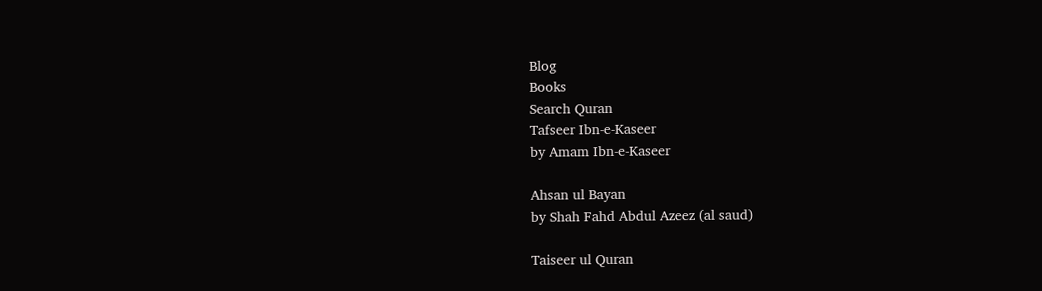Blog
Books
Search Quran
Tafseer Ibn-e-Kaseer
by Amam Ibn-e-Kaseer

Ahsan ul Bayan
by Shah Fahd Abdul Azeez (al saud)

Taiseer ul Quran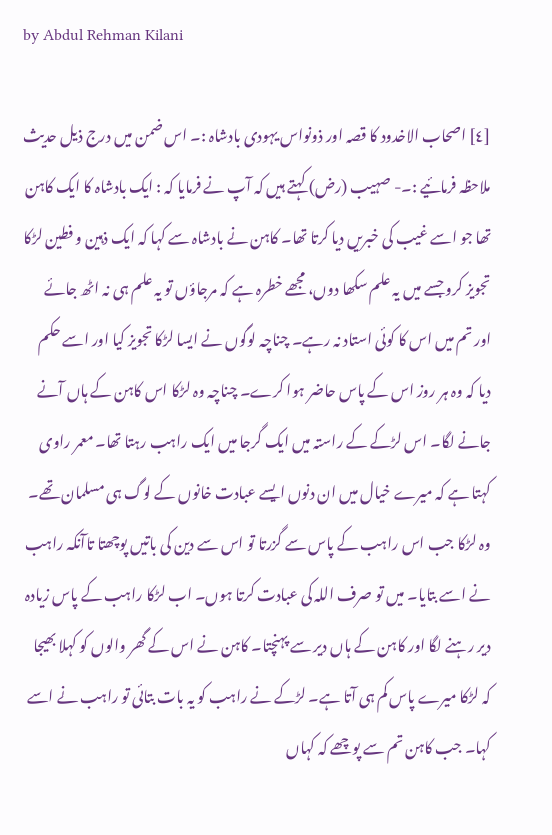by Abdul Rehman Kilani

[٤] اصحاب الاخدود کا قصہ اور ذونواس یہودی بادشاہ :۔ اس ضمن میں درج ذیل حدیث ملاحظہ فرمائیے :۔- صہیب (رض) کہتے ہیں کہ آپ نے فرمایا کہ : ایک بادشاہ کا ایک کاہن تھا جو اسے غیب کی خبریں دیا کرتا تھا۔ کاہن نے بادشاہ سے کہا کہ ایک ذہین و فطین لڑکا تجویز کرو جسے میں یہ علم سکھا دوں، مجھے خطرہ ہے کہ مرجاؤں تو یہ علم ہی نہ اٹھ جائے اور تم میں اس کا کوئی استاد نہ رہے۔ چناچہ لوگوں نے ایسا لڑکا تجویز کیا اور اسے حکم دیا کہ وہ ہر روز اس کے پاس حاضر ہوا کرے۔ چناچہ وہ لڑکا اس کاہن کے ہاں آنے جانے لگا۔ اس لڑکے کے راستہ میں ایک گرجا میں ایک راہب رہتا تھا۔ معمر راوی کہتا ہے کہ میرے خیال میں ان دنوں ایسے عبادت خانوں کے لوگ ہی مسلمان تھے۔ وہ لڑکا جب اس راہب کے پاس سے گزرتا تو اس سے دین کی باتیں پوچھتا تاآنکہ راہب نے اسے بتایا۔ میں تو صرف اللہ کی عبادت کرتا ہوں۔ اب لڑکا راہب کے پاس زیادہ دیر رہنے لگا اور کاہن کے ہاں دیر سے پہنچتا۔ کاہن نے اس کے گھر والوں کو کہلا بھیجا کہ لڑکا میرے پاس کم ہی آتا ہے۔ لڑکے نے راہب کو یہ بات بتائی تو راہب نے اسے کہا۔ جب کاہن تم سے پوچھے کہ کہاں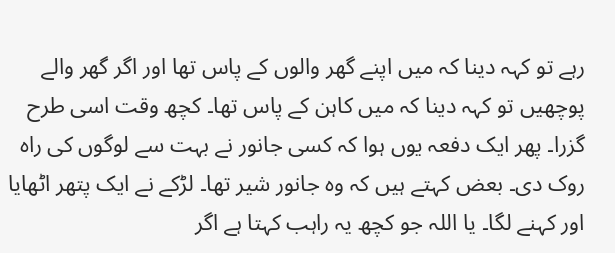رہے تو کہہ دینا کہ میں اپنے گھر والوں کے پاس تھا اور اگر گھر والے پوچھیں تو کہہ دینا کہ میں کاہن کے پاس تھا۔ کچھ وقت اسی طرح گزرا۔ پھر ایک دفعہ یوں ہوا کہ کسی جانور نے بہت سے لوگوں کی راہ روک دی۔ بعض کہتے ہیں کہ وہ جانور شیر تھا۔ لڑکے نے ایک پتھر اٹھایا اور کہنے لگا۔ یا اللہ جو کچھ یہ راہب کہتا ہے اگر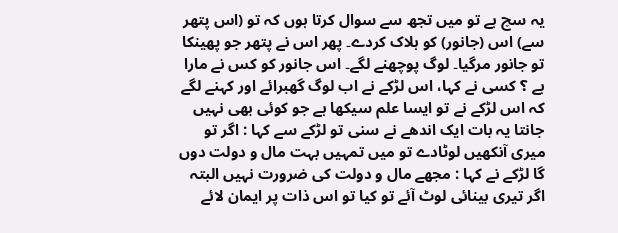یہ سچ ہے تو میں تجھ سے سوال کرتا ہوں کہ تو (اس پتھر سے) اس (جانور) کو ہلاک کردے۔ پھر اس نے پتھر جو پھینکا تو جانور مرگیا۔ لوگ پوچھنے لگے۔ اس جانور کو کس نے مارا ہے ؟ کسی نے کہا، اس لڑکے نے اب لوگ گھبرائے اور کہنے لگے کہ اس لڑکے نے تو ایسا علم سیکھا ہے جو کوئی بھی نہیں جانتا یہ بات ایک اندھے نے سنی تو لڑکے سے کہا : اگر تو میری آنکھیں لوٹادے تو میں تمہیں بہت مال و دولت دوں گا لڑکے نے کہا : مجھے مال و دولت کی ضرورت نہیں البتہ اگر تیری بینائی لوٹ آئے تو کیا تو اس ذات پر ایمان لائے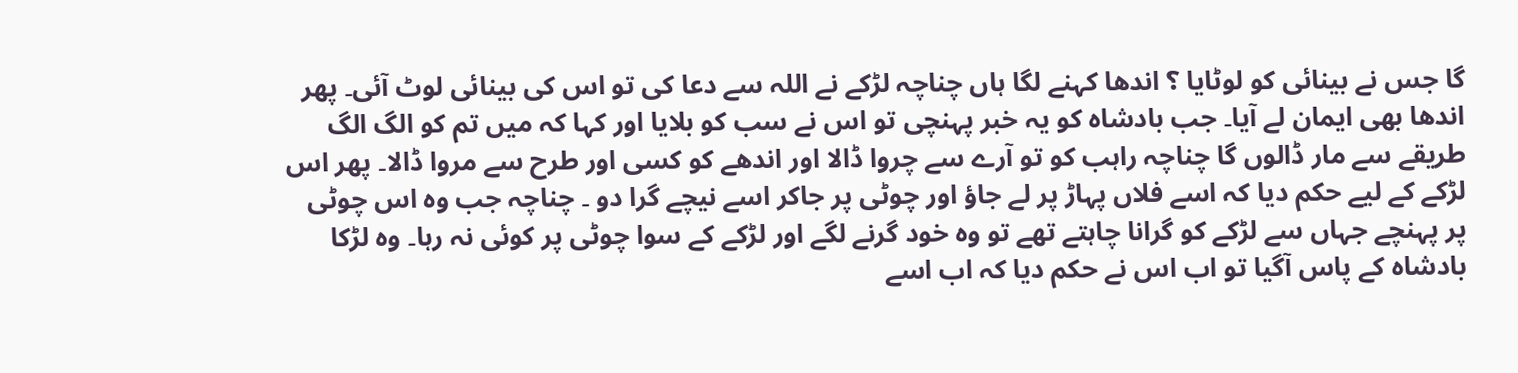گا جس نے بینائی کو لوٹایا ؟ اندھا کہنے لگا ہاں چناچہ لڑکے نے اللہ سے دعا کی تو اس کی بینائی لوٹ آئی۔ پھر اندھا بھی ایمان لے آیا۔ جب بادشاہ کو یہ خبر پہنچی تو اس نے سب کو بلایا اور کہا کہ میں تم کو الگ الگ طریقے سے مار ڈالوں گا چناچہ راہب کو تو آرے سے چروا ڈالا اور اندھے کو کسی اور طرح سے مروا ڈالا۔ پھر اس لڑکے کے لیے حکم دیا کہ اسے فلاں پہاڑ پر لے جاؤ اور چوٹی پر جاکر اسے نیچے گرا دو ۔ چناچہ جب وہ اس چوٹی پر پہنچے جہاں سے لڑکے کو گرانا چاہتے تھے تو وہ خود گرنے لگے اور لڑکے کے سوا چوٹی پر کوئی نہ رہا۔ وہ لڑکا بادشاہ کے پاس آگیا تو اب اس نے حکم دیا کہ اب اسے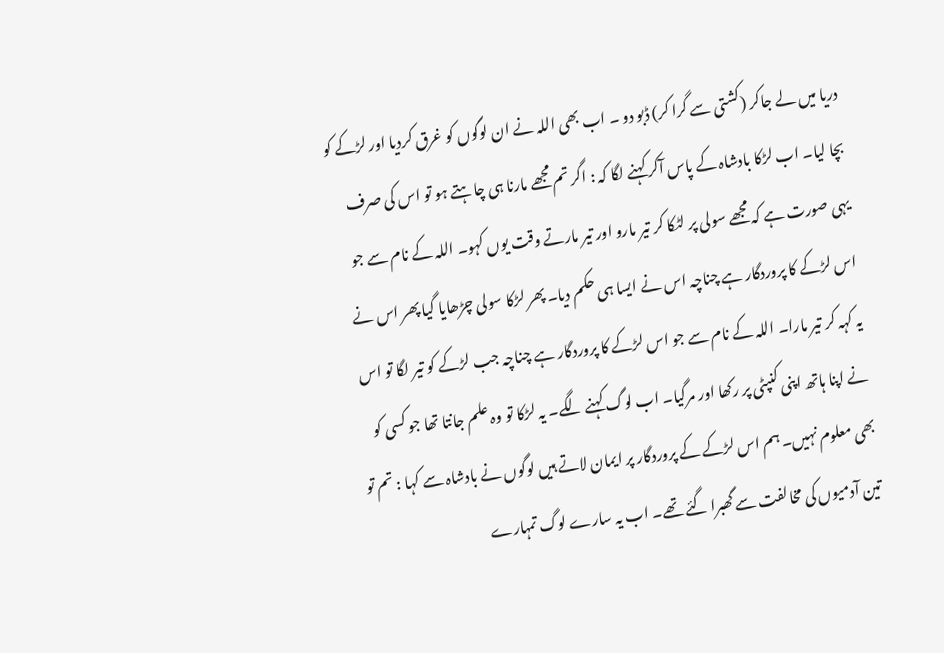دریا میں لے جاکر (کشتی سے گرا کر) ڈبو دو ۔ اب بھی اللہ نے ان لوگوں کو غرق کردیا اور لڑکے کو بچا لیا۔ اب لڑکا بادشاہ کے پاس آکر کہنے لگا کہ : اگر تم مجھے مارنا ہی چاہتے ہو تو اس کی صرف یہی صورت ہے کہ مجھے سولی پر لٹکا کر تیر مارو اور تیر مارتے وقت یوں کہو۔ اللہ کے نام سے جو اس لڑکے کا پروردگار ہے چناچہ اس نے ایسا ہی حکم دیا۔ پھر لڑکا سولی چڑھایا گیا پھر اس نے یہ کہہ کر تیر مارا۔ اللہ کے نام سے جو اس لڑکے کا پروردگار ہے چناچہ جب لڑکے کو تیر لگا تو اس نے اپنا ہاتھ اپنی کنپٹی پر رکھا اور مرگیا۔ اب لوگ کہنے لگے۔ یہ لڑکا تو وہ علم جانتا تھا جو کسی کو بھی معلوم نہیں۔ ہم اس لڑکے کے پروردگار پر ایمان لاتے ہیں لوگوں نے بادشاہ سے کہا : تم تو تین آدمیوں کی مخالفت سے گھبرا گئے تھے۔ اب یہ سارے لوگ تمہارے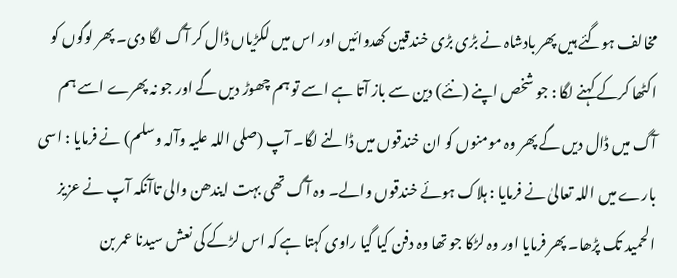مخالف ہوگئے ہیں پھر بادشاہ نے بڑی بڑی خندقین کھدوائیں اور اس میں لکڑیاں ڈال کر آگ لگا دی۔ پھر لوگوں کو اکٹھا کرکے کہنے لگا : جو شخص اپنے (نئے) دین سے باز آتا ہے اسے تو ہم چھوڑ دیں گے اور جو نہ پھرے اسے ہم آگ میں ڈال دیں گے پھر وہ مومنوں کو ان خندقوں میں ڈالنے لگا۔ آپ (صلی اللہ علیہ وآلہ وسلم) نے فرمایا : اسی بارے میں اللہ تعالیٰ نے فرمایا : ہلاک ہوئے خندقوں والے۔ وہ آگ تھی بہت ایندھن والی تاآنکہ آپ نے عزیز الحمید تک پڑھا۔ پھر فرمایا اور وہ لڑکا جو تھا وہ دفن کیا گیا راوی کہتا ہے کہ اس لڑکے کی نعش سیدنا عمر بن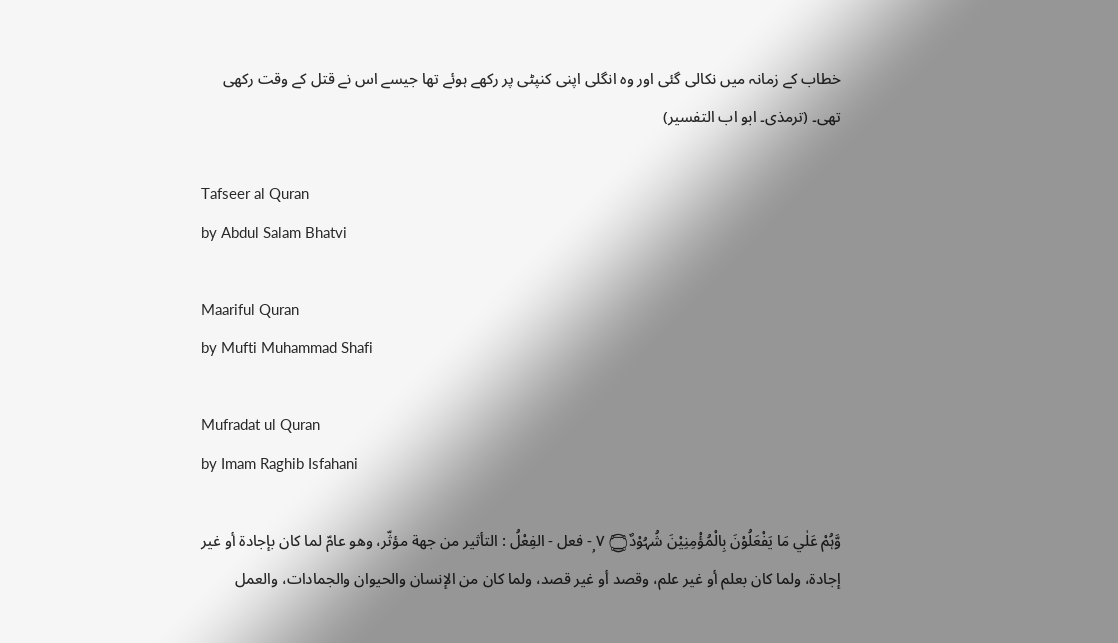خطاب کے زمانہ میں نکالی گئی اور وہ انگلی اپنی کنپٹی پر رکھے ہوئے تھا جیسے اس نے قتل کے وقت رکھی تھی۔ (ترمذی۔ ابو اب التفسیر)

Tafseer al Quran
by Abdul Salam Bhatvi

Maariful Quran
by Mufti Muhammad Shafi

Mufradat ul Quran
by Imam Raghib Isfahani

وَّہُمْ عَلٰي مَا يَفْعَلُوْنَ بِالْمُؤْمِنِيْنَ شُہُوْدٌ۝ ٧ ۭ- فعل - الفِعْلُ : التأثير من جهة مؤثّر، وهو عامّ لما کان بإجادة أو غير إجادة، ولما کان بعلم أو غير علم، وقصد أو غير قصد، ولما کان من الإنسان والحیوان والجمادات، والعمل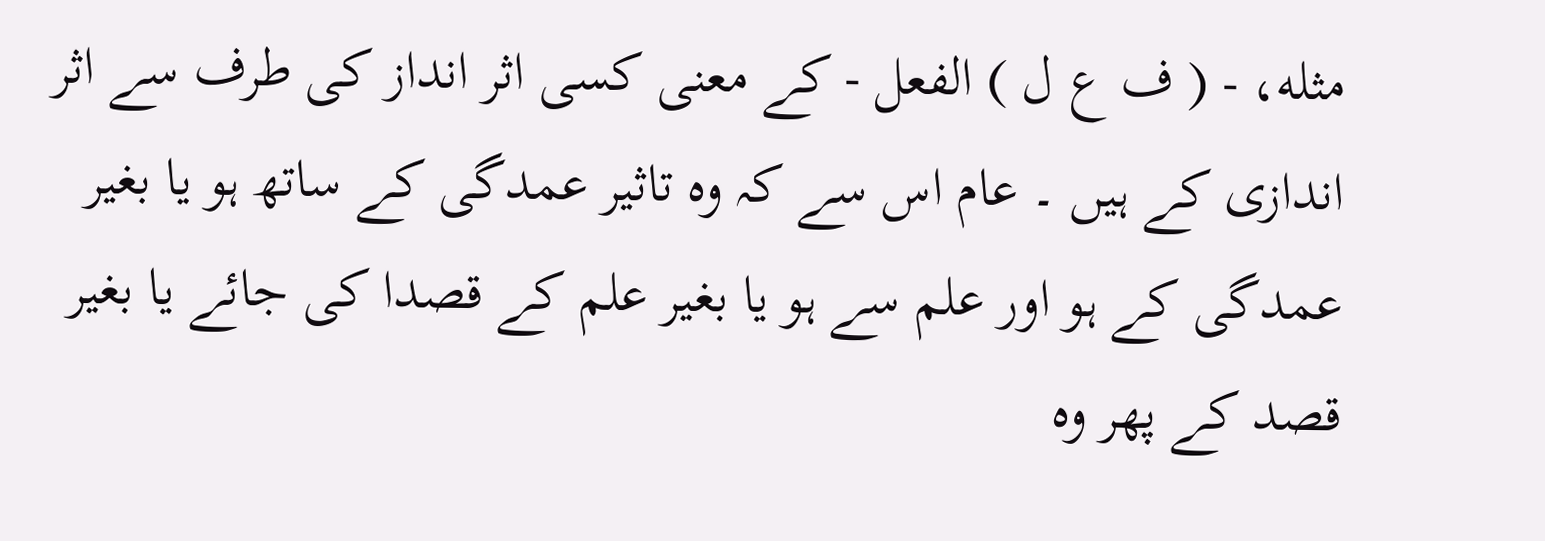مثله، - ( ف ع ل ) الفعل - کے معنی کسی اثر انداز کی طرف سے اثر اندازی کے ہیں ۔ عام اس سے کہ وہ تاثیر عمدگی کے ساتھ ہو یا بغیر عمدگی کے ہو اور علم سے ہو یا بغیر علم کے قصدا کی جائے یا بغیر قصد کے پھر وہ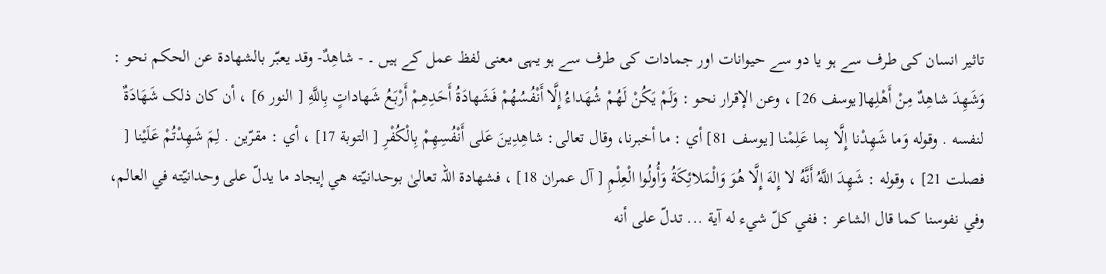تاثیر انسان کی طرف سے ہو یا دو سے حیوانات اور جمادات کی طرف سے ہو یہی معنی لفظ عمل کے ہیں ۔ - شاهِدٌ- وقد يعبّر بالشهادة عن الحکم نحو : وَشَهِدَ شاهِدٌ مِنْ أَهْلِها[يوسف 26] ، وعن الإقرار نحو : وَلَمْ يَكُنْ لَهُمْ شُهَداءُ إِلَّا أَنْفُسُهُمْ فَشَهادَةُ أَحَدِهِمْ أَرْبَعُ شَهاداتٍ بِاللَّهِ [ النور 6] ، أن کان ذلک شَهَادَةٌ لنفسه . وقوله وَما شَهِدْنا إِلَّا بِما عَلِمْنا [يوسف 81] أي : ما أخبرنا، وقال تعالی: شاهِدِينَ عَلى أَنْفُسِهِمْ بِالْكُفْرِ [ التوبة 17] ، أي : مقرّين . لِمَ شَهِدْتُمْ عَلَيْنا [ فصلت 21] ، وقوله : شَهِدَ اللَّهُ أَنَّهُ لا إِلهَ إِلَّا هُوَ وَالْمَلائِكَةُ وَأُولُوا الْعِلْمِ [ آل عمران 18] ، فشهادة اللہ تعالیٰ بوحدانيّته هي إيجاد ما يدلّ علی وحدانيّته في العالم، وفي نفوسنا کما قال الشاعر : ففي كلّ شيء له آية ... تدلّ علی أنه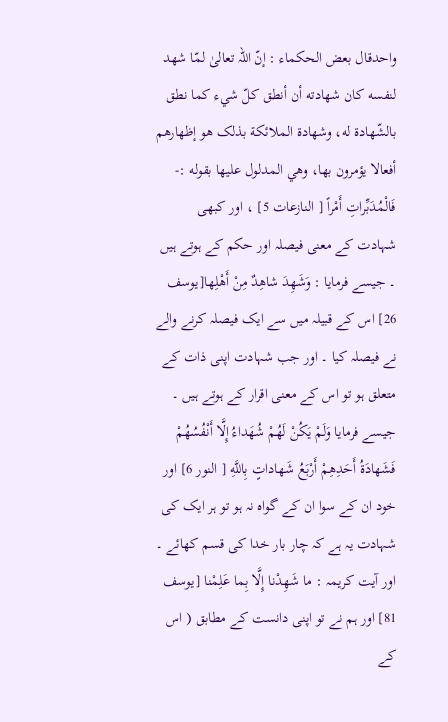واحدقال بعض الحکماء : إنّ اللہ تعالیٰ لمّا شهد لنفسه کان شهادته أن أنطق کلّ شيء كما نطق بالشّهادة له، وشهادة الملائكة بذلک هو إظهارهم أفعالا يؤمرون بها، وهي المدلول عليها بقوله :- فَالْمُدَبِّراتِ أَمْراً [ النازعات 5] ، اور کبھی شہادت کے معنی فیصلہ اور حکم کے ہوتے ہیں ۔ جیسے فرمایا : وَشَهِدَ شاهِدٌ مِنْ أَهْلِها[يوسف 26] اس کے قبیلہ میں سے ایک فیصلہ کرنے والے نے فیصلہ کیا ۔ اور جب شہادت اپنی ذات کے متعلق ہو تو اس کے معنی اقرار کے ہوتے ہیں ۔ جیسے فرمایا وَلَمْ يَكُنْ لَهُمْ شُهَداءُ إِلَّا أَنْفُسُهُمْ فَشَهادَةُ أَحَدِهِمْ أَرْبَعُ شَهاداتٍ بِاللَّهِ [ النور 6] اور خود ان کے سوا ان کے گواہ نہ ہو تو ہر ایک کی شہادت یہ ہے کہ چار بار خدا کی قسم کھائے ۔ اور آیت کریمہ : ما شَهِدْنا إِلَّا بِما عَلِمْنا [يوسف 81] اور ہم نے تو اپنی دانست کے مطابق ( اس کے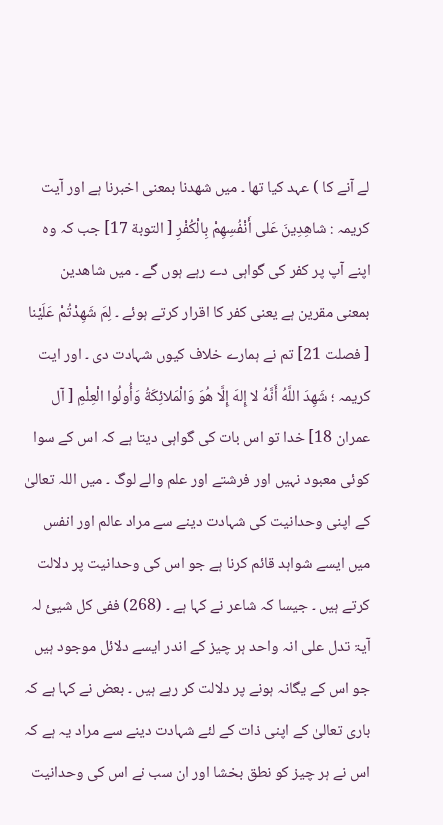لے آنے کا ) عہد کیا تھا ۔ میں شھدنا بمعنی اخبرنا ہے اور آیت کریمہ : شاهِدِينَ عَلى أَنْفُسِهِمْ بِالْكُفْرِ [ التوبة 17] جب کہ وہ اپنے آپ پر کفر کی گواہی دے رہے ہوں گے ۔ میں شاھدین بمعنی مقرین ہے یعنی کفر کا اقرار کرتے ہوئے ۔ لِمَ شَهِدْتُمْ عَلَيْنا [ فصلت 21] تم نے ہمارے خلاف کیوں شہادت دی ۔ اور ایت کریمہ ؛ شَهِدَ اللَّهُ أَنَّهُ لا إِلهَ إِلَّا هُوَ وَالْمَلائِكَةُ وَأُولُوا الْعِلْمِ [ آل عمران 18] خدا تو اس بات کی گواہی دیتا ہے کہ اس کے سوا کوئی معبود نہیں اور فرشتے اور علم والے لوگ ۔ میں اللہ تعالیٰ کے اپنی وحدانیت کی شہادت دینے سے مراد عالم اور انفس میں ایسے شواہد قائم کرنا ہے جو اس کی وحدانیت پر دلالت کرتے ہیں ۔ جیسا کہ شاعر نے کہا ہے ۔ (268) ففی کل شیئ لہ آیۃ تدل علی انہ واحد ہر چیز کے اندر ایسے دلائل موجود ہیں جو اس کے یگانہ ہونے پر دلالت کر رہے ہیں ۔ بعض نے کہا ہے کہ باری تعالیٰ کے اپنی ذات کے لئے شہادت دینے سے مراد یہ ہے کہ اس نے ہر چیز کو نطق بخشا اور ان سب نے اس کی وحدانیت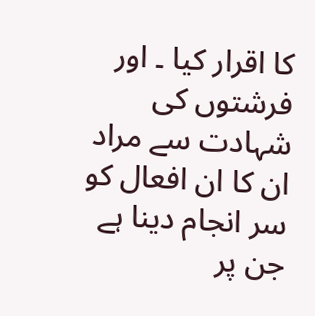کا اقرار کیا ۔ اور فرشتوں کی شہادت سے مراد ان کا ان افعال کو سر انجام دینا ہے جن پر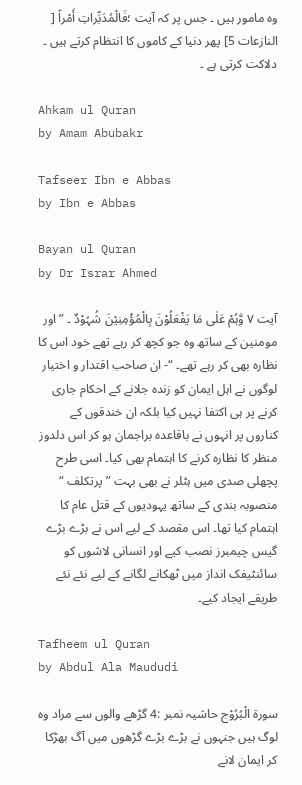وہ مامور ہیں ۔ جس پر کہ آیت ؛فَالْمُدَبِّراتِ أَمْراً [ النازعات 5] پھر دنیا کے کاموں کا انتظام کرتے ہیں ۔ دلاکت کرتی ہے ۔

Ahkam ul Quran
by Amam Abubakr

Tafseer Ibn e Abbas
by Ibn e Abbas

Bayan ul Quran
by Dr Israr Ahmed

آیت ٧ وَّہُمْ عَلٰی مَا یَفْعَلُوْنَ بِالْمُؤْمِنِیْنَ شُہُوْدٌ ۔ ” اور مومنین کے ساتھ وہ جو کچھ کر رہے تھے خود اس کا نظارہ بھی کر رہے تھے۔ “- ان صاحب اقتدار و اختیار لوگوں نے اہل ایمان کو زندہ جلانے کے احکام جاری کرنے پر ہی اکتفا نہیں کیا بلکہ ان خندقوں کے کناروں پر انہوں نے باقاعدہ براجمان ہو کر اس دلدوز منظر کا نظارہ کرنے کا اہتمام بھی کیا۔ اسی طرح پچھلی صدی میں ہٹلر نے بھی بہت ” پرتکلف “ منصوبہ بندی کے ساتھ یہودیوں کے قتل عام کا اہتمام کیا تھا۔ اس مقصد کے لیے اس نے بڑے بڑے گیس چیمبرز نصب کیے اور انسانی لاشوں کو سائنٹیفک انداز میں ٹھکانے لگانے کے لیے نئے نئے طریقے ایجاد کیے۔

Tafheem ul Quran
by Abdul Ala Maududi

سورة الْبُرُوْج حاشیہ نمبر :4 گڑھے والوں سے مراد وہ لوگ ہیں جنہوں نے بڑے بڑے گڑھوں میں آگ بھڑکا کر ایمان لانے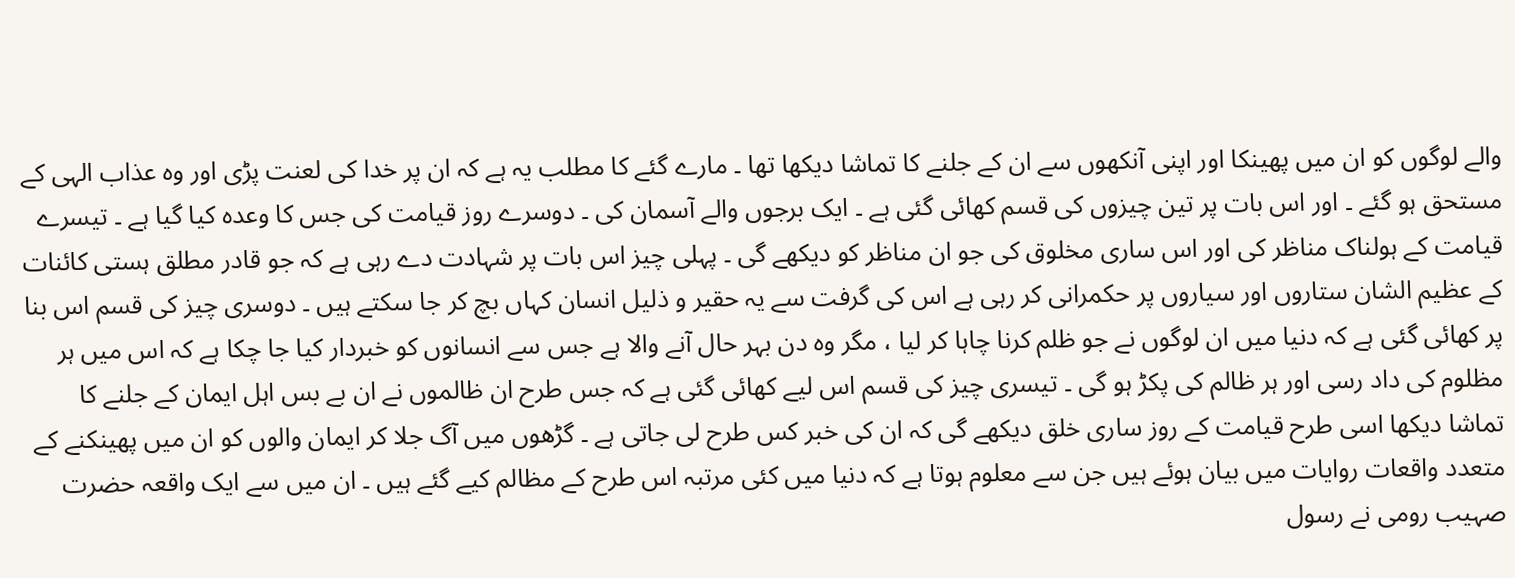والے لوگوں کو ان میں پھینکا اور اپنی آنکھوں سے ان کے جلنے کا تماشا دیکھا تھا ۔ مارے گئے کا مطلب یہ ہے کہ ان پر خدا کی لعنت پڑی اور وہ عذاب الہی کے مستحق ہو گئے ۔ اور اس بات پر تین چیزوں کی قسم کھائی گئی ہے ۔ ایک برجوں والے آسمان کی ۔ دوسرے روز قیامت کی جس کا وعدہ کیا گیا ہے ۔ تیسرے قیامت کے ہولناک مناظر کی اور اس ساری مخلوق کی جو ان مناظر کو دیکھے گی ۔ پہلی چیز اس بات پر شہادت دے رہی ہے کہ جو قادر مطلق ہستی کائنات کے عظیم الشان ستاروں اور سیاروں پر حکمرانی کر رہی ہے اس کی گرفت سے یہ حقیر و ذلیل انسان کہاں بچ کر جا سکتے ہیں ۔ دوسری چیز کی قسم اس بنا پر کھائی گئی ہے کہ دنیا میں ان لوگوں نے جو ظلم کرنا چاہا کر لیا ، مگر وہ دن بہر حال آنے والا ہے جس سے انسانوں کو خبردار کیا جا چکا ہے کہ اس میں ہر مظلوم کی داد رسی اور ہر ظالم کی پکڑ ہو گی ۔ تیسری چیز کی قسم اس لیے کھائی گئی ہے کہ جس طرح ان ظالموں نے ان بے بس اہل ایمان کے جلنے کا تماشا دیکھا اسی طرح قیامت کے روز ساری خلق دیکھے گی کہ ان کی خبر کس طرح لی جاتی ہے ۔ گڑھوں میں آگ جلا کر ایمان والوں کو ان میں پھینکنے کے متعدد واقعات روایات میں بیان ہوئے ہیں جن سے معلوم ہوتا ہے کہ دنیا میں کئی مرتبہ اس طرح کے مظالم کیے گئے ہیں ۔ ان میں سے ایک واقعہ حضرت صہیب رومی نے رسول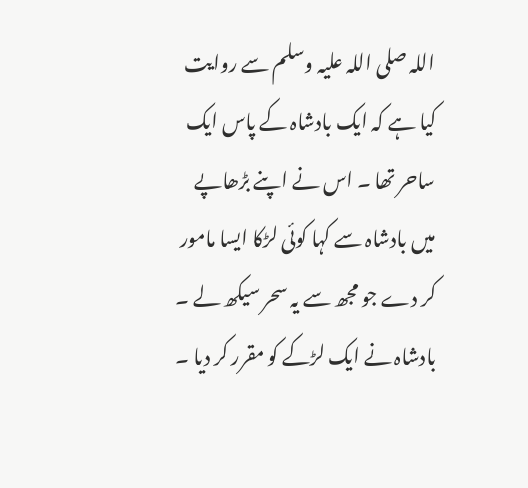اللہ صلی اللہ علیہ وسلم سے روایت کیا ہے کہ ایک بادشاہ کے پاس ایک ساحر تھا ۔ اس نے اپنے بڑھاپے میں بادشاہ سے کہا کوئی لڑکا ایسا مامور کر دے جو مجھ سے یہ سحر سیکھ لے ۔ بادشاہ نے ایک لڑکے کو مقرر کر دیا ۔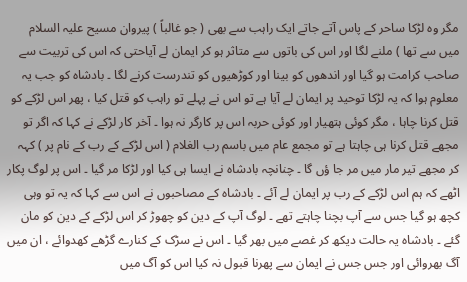مگر وہ لڑکا ساحر کے پاس آتے جاتے ایک راہب سے بھی ( جو غالباً ) پیروان مسیح علیہ السلام میں سے تھا ) ملنے لگا اور اس کی باتوں سے متاثر ہو کر ایمان لے آیاحتی کہ اس کی تربیت سے صاحب کرامت ہو گیا اور اندھوں کو بینا اور کوڑھیوں کو تندرست کرنے لگا ۔ بادشاہ کو جب یہ معلوم ہوا کہ یہ لڑکا توحید پر ایمان لے آیا ہے تو اس نے پہلے تو راہب کو قتل کیا ، پھر اس لڑکے کو قتل کرنا چاہا ، مگر کوئی ہتھیار اور کوئی حربہ اس پر کارگر نہ ہوا ۔ آخر کار لڑکے نے کہا کہ اگر تو مجھے قتل کرنا ہی چاہتا ہے تو مجمع عام میں باسم رب الغلام ( اس لڑکے کے رب کے نام پر ) کہہ کر مجھے تیر مار میں مر جا ؤں گا ۔ چنانچہ بادشاہ نے ایسا ہی کیا اور لڑکا مر گیا ۔ اس پر لوگ پکار اٹھے کہ ہم اس لڑکے کے رب پر ایمان لے آئے ۔ بادشاہ کے مصاحبوں نے اس سے کہا کہ یہ تو وہی کچھ ہو گیا جس سے آپ بچنا چاہتے تھے ۔ لوگ آپ کے دین کو چھوڑ کر اس لڑکے کے دین کو مان گئے ۔ بادشاہ یہ حالت دیکھ کر غصے میں بھر گیا ۔ اس نے سڑک کے کنارے گڑھے کھدوائے ، ان میں آگ بھروائی اور جس جس نے ایمان سے پھرنا قبول نہ کیا اس کو آگ میں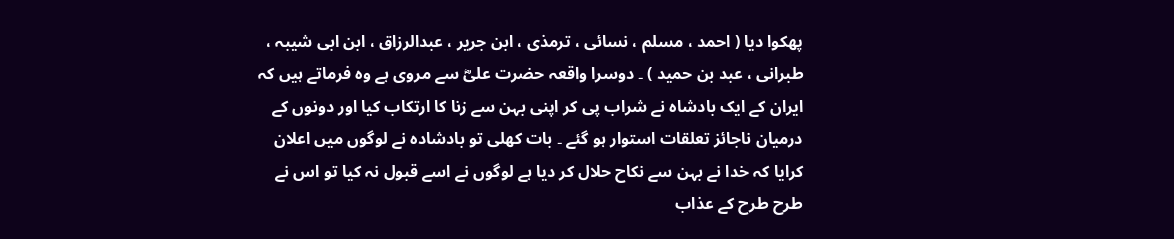پھکوا دیا ( احمد ، مسلم ، نسائی ، ترمذی ، ابن جریر ، عبدالرزاق ، ابن ابی شیبہ ، طبرانی ، عبد بن حمید ) ۔ دوسرا واقعہ حضرت علیؓ سے مروی ہے وہ فرماتے ہیں کہ ایران کے ایک بادشاہ نے شراب پی کر اپنی بہن سے زنا کا ارتکاب کیا اور دونوں کے درمیان ناجائز تعلقات استوار ہو گئے ۔ بات کھلی تو بادشادہ نے لوگوں میں اعلان کرایا کہ خدا نے بہن سے نکاح حلال کر دیا ہے لوگوں نے اسے قبول نہ کیا تو اس نے طرح طرح کے عذاب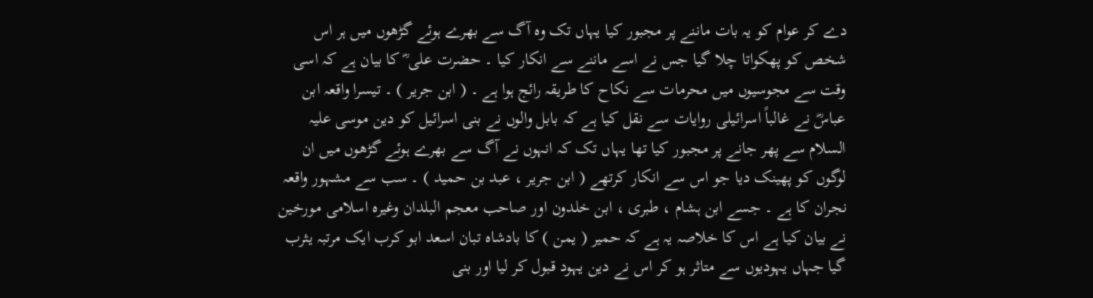دے کر عوام کو یہ بات ماننے پر مجبور کیا یہاں تک وہ آگ سے بھرے ہوئے گڑھوں میں ہر اس شخص کو پھکواتا چلا گیا جس نے اسے ماننے سے انکار کیا ۔ حضرت علی ؓ کا بیان ہے کہ اسی وقت سے مجوسیوں میں محرمات سے نکاح کا طریقہ رائج ہوا ہے ۔ ( ابن جریر ) ۔ تیسرا واقعہ ابن عباسؓ نے غالباً اسرائیلی روایات سے نقل کیا ہے کہ بابل والوں نے بنی اسرائیل کو دین موسی علیہ السلام سے پھر جانے پر مجبور کیا تھا یہاں تک کہ انہوں نے آگ سے بھرے ہوئے گڑھوں میں ان لوگوں کو پھینک دیا جو اس سے انکار کرتھے ( ابن جریر ، عبد بن حمید ) ۔ سب سے مشہور واقعہ نجران کا ہے ۔ جسے ابن ہشام ، طبری ، ابن خلدون اور صاحب معجم البلدان وغیرہ اسلامی مورخین نے بیان کیا ہے اس کا خلاصہ یہ ہے کہ حمیر ( یمن ) کا بادشاہ تبان اسعد ابو کرب ایک مرتبہ یثرب گیا جہاں یہودیوں سے متاثر ہو کر اس نے دین یہود قبول کر لیا اور بنی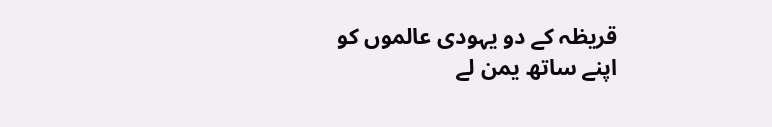قریظہ کے دو یہودی عالموں کو اپنے ساتھ یمن لے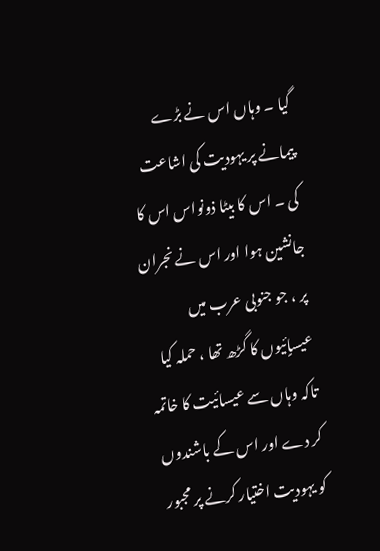گیا ۔ وہاں اس نے بڑے پیمانے پر یہودیت کی اشاعت کی ۔ اس کا بیٹا ذونواس اس کا جانشین ہوا اور اس نے نجران پر ، جو جنوبی عرب میں عیساٍئیوں کا گڑھ تھا ، حملہ کیا تاکہ وہاں سے عیسائیت کا خاتمہ کر دے اور اس کے باشندوں کو یہودیت اختیار کرنے پر مجبور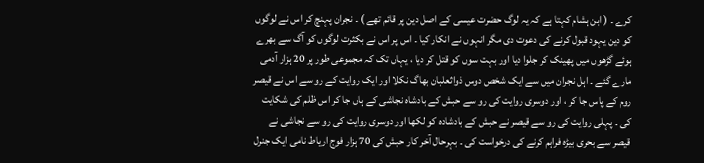کرے ۔ ( ابن ہشام کہتا ہے کہ یہ لوگ حضرت عیسی کے اصل دین پر قائم تھے ) ۔ نجران پہنچ کر اس نے لوگوں کو دین یہود قبول کرنے کی دعوت دی مگر انہوں نے انکار کیا ۔ اس پر اس نے بکثرت لوگوں کو آگ سے بھرے ہوئے گڑھوں میں پھینک کر جلوا دیا اور بہت سوں کو قتل کر دیا ، یہاں تک کہ مجموعی طور پر 20 ہزار آدمی مارے گئے ۔ اہل نجران میں سے ایک شخص دوس ذواثعلبان بھاگ نکلا اور ایک روایت کے رو سے اس نے قیصر روم کے پاس جا کر ، اور دوسری روایت کی رو سے حبش کے بادشاہ نجاشی کے ہاں جا کر اس ظلم کی شکایت کی ۔ پہلی روایت کی رو سے قیصر نے حبش کے بادشادہ کو لکھا اور دوسری روایت کی رو سے نجاشی نے قیصر سے بحری بیڑہ فراہم کرنے کی درخواست کی ۔ بہرحال آخر کار حبش کی 70 ہزار فوج اریاط نامی ایک جنرل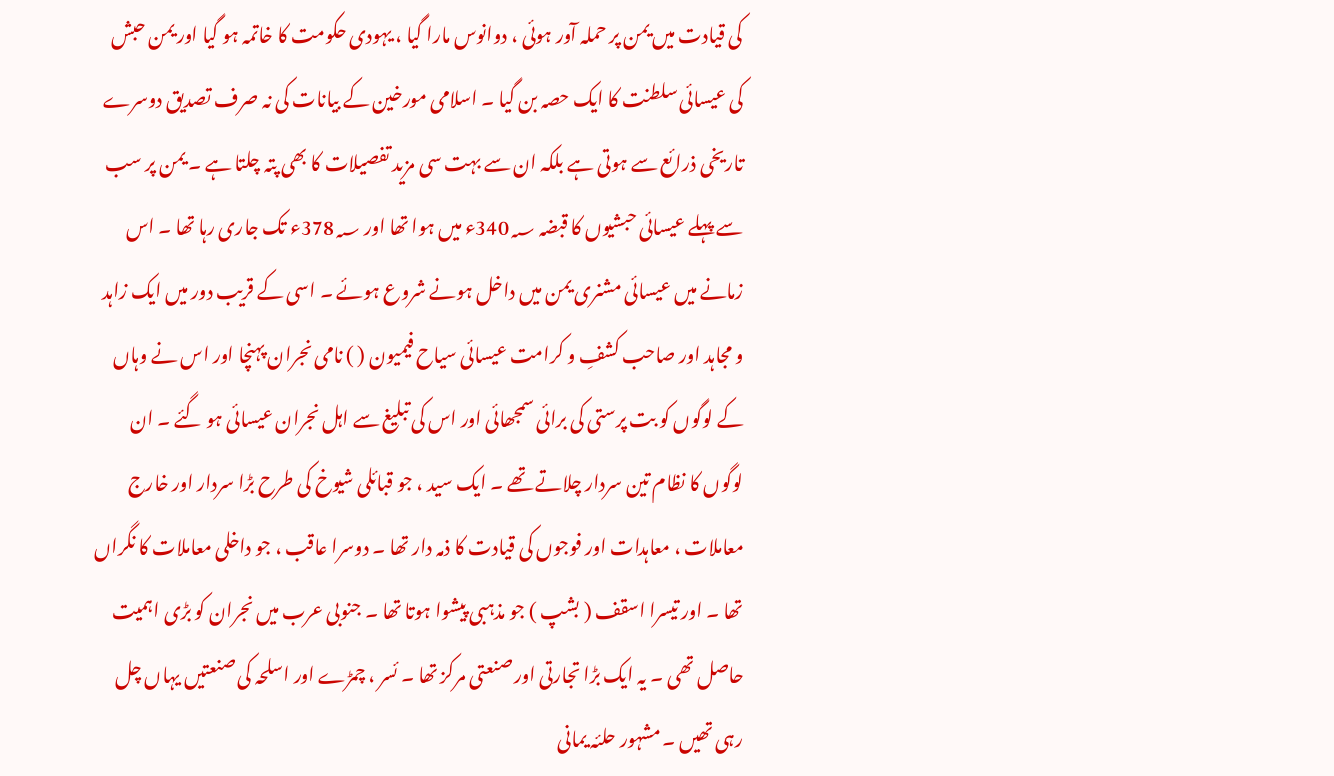کی قیادت میں یمن پر حملہ آور ہوئی ، دوانوس مارا گیا ، یہودی حکومت کا خاتمہ ہو گیا اور یمن حبش کی عیسائی سلطنت کا ایک حصہ بن گیا ۔ اسلامی مورخین کے بیانات کی نہ صرف تصدیق دوسرے تاریخی ذرائع سے ہوتی ہے بلکہ ان سے بہت سی مزید تفصیلات کا بھی پتہ چلتا ہے ۔ یمن پر سب سے پہلے عیسائی حبشیوں کا قبضہ 340؁ء میں ہوا تھا اور 378؁ء تک جاری رہا تھا ۔ اس زمانے میں عیسائی مشنری یمن میں داخل ہونے شروع ہوئے ۔ اسی کے قریب دور میں ایک زاہد و مجاہد اور صاحب کشفِ و کرامت عیسائی سیاح فیمیون ( ) نامی نجران پہنچا اور اس نے وہاں کے لوگوں کو بت پرستی کی برائی سمجھائی اور اس کی تبلیغ سے اہل نجران عیسائی ہو گئے ۔ ان لوگوں کا نظام تین سردار چلاتے تھے ۔ ایک سید ، جو قبائلی شیوخ کی طرح بڑا سردار اور خارج معاملات ، معاہدات اور فوجوں کی قیادت کا ذمہ دار تھا ۔ دوسرا عاقب ، جو داخلی معاملات کا نگراں تھا ۔ اور تیسرا اسقف ( بشپ ) جو مذہبی پیشوا ہوتا تھا ۔ جنوبی عرب میں نجران کو بڑی اہمیت حاصل تھی ۔ یہ ایک بڑا تجارتی اور صنعتی مرکز تھا ۔ ئسر ، چمڑے اور اسلحہ کی صنعتیں یہاں چل رہی تھیں ۔ مشہور حلئہ یمانی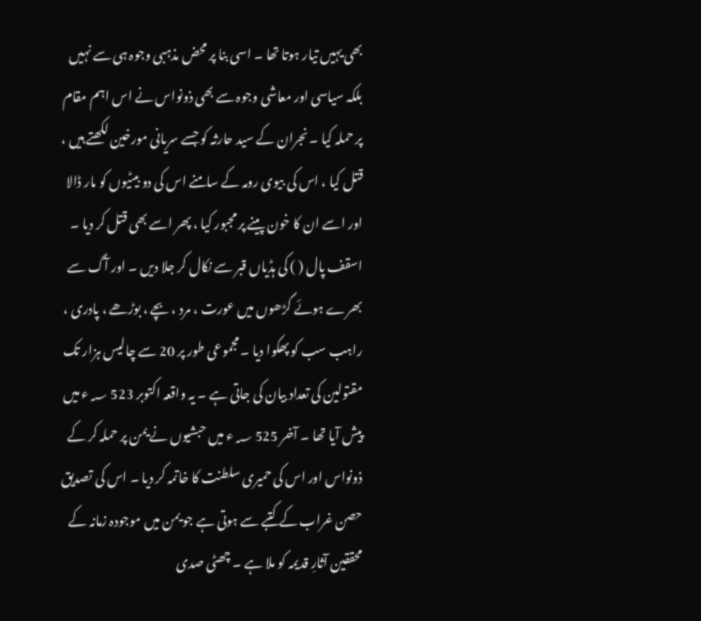بھی یہیں تیار ہوتا تھا ۔ اسی بنا پر محض مذہبی وجوہ ہی سے نہیں بلکہ سیاسی اور معاشی وجوہ سے بھی ذونواس نے اس اہم مقام پر حملہ کیا ۔ نجران کے سید حارثہ کو جسے سریانی مورخین لکھتے ہیں ، قتل کیا ، اس کی بیوی رومہ کے سامنے اس کی دو بیٹیوں کو مار ڈالا اور اسے ان کا خون پینے پر مجبور کیا ، پھر اسے بھی قتل کر دیا ۔ اسقف پال ( ) کی ہڈیاں قبر سے نکال کر جلا دیں ۔ اور آگ سے بھرے ہوئے گڑھوں میں عورت ، مرد ، بچے ، بوڑھے ، پادری ، راہب سب کو پھکوا دیا ۔ مجموعی طور پر 20 سے چالیس ہزار تک مقتولین کی تعداد بیان کی جاتی ہے ۔ یہ واقعہ اکتوبر 523 ؁ء میں پیش آیا تھا ۔ آخر 525 ؁ء میں حبشیوں نے یمن پر حملہ کر کے ذونواس اور اس کی حمیری سلطنت کا خاتمہ کر دیا ۔ اس کی تصدیق حصن غراب کے کتبے سے ہوتی ہے جو یمن میں موجودہ زمانہ کے محققین آثارِ قدیمہ کو ملا ہے ۔ چھٹی صدی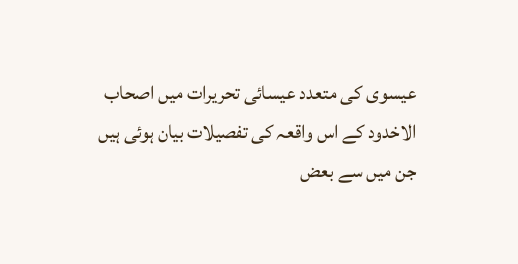عیسوی کی متعدد عیسائی تحریرات میں اصحاب الاخدود کے اس واقعہ کی تفصیلات بیان ہوئی ہیں جن میں سے بعض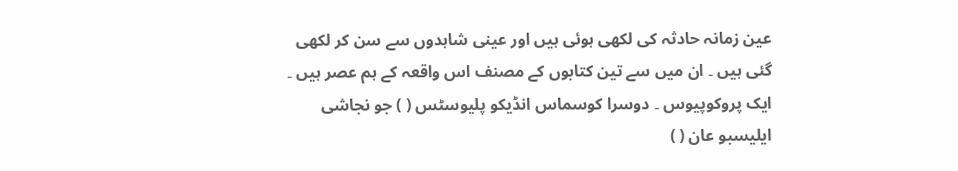عین زمانہ حادثہ کی لکھی ہوئی ہیں اور عینی شاہدوں سے سن کر لکھی گئی ہیں ۔ ان میں سے تین کتابوں کے مصنف اس واقعہ کے ہم عصر ہیں ۔ ایک پروکوپیوس ۔ دوسرا کوسماس انڈیکو پلیوسٹس ( ) جو نجاشی ایلیسبو عان ( )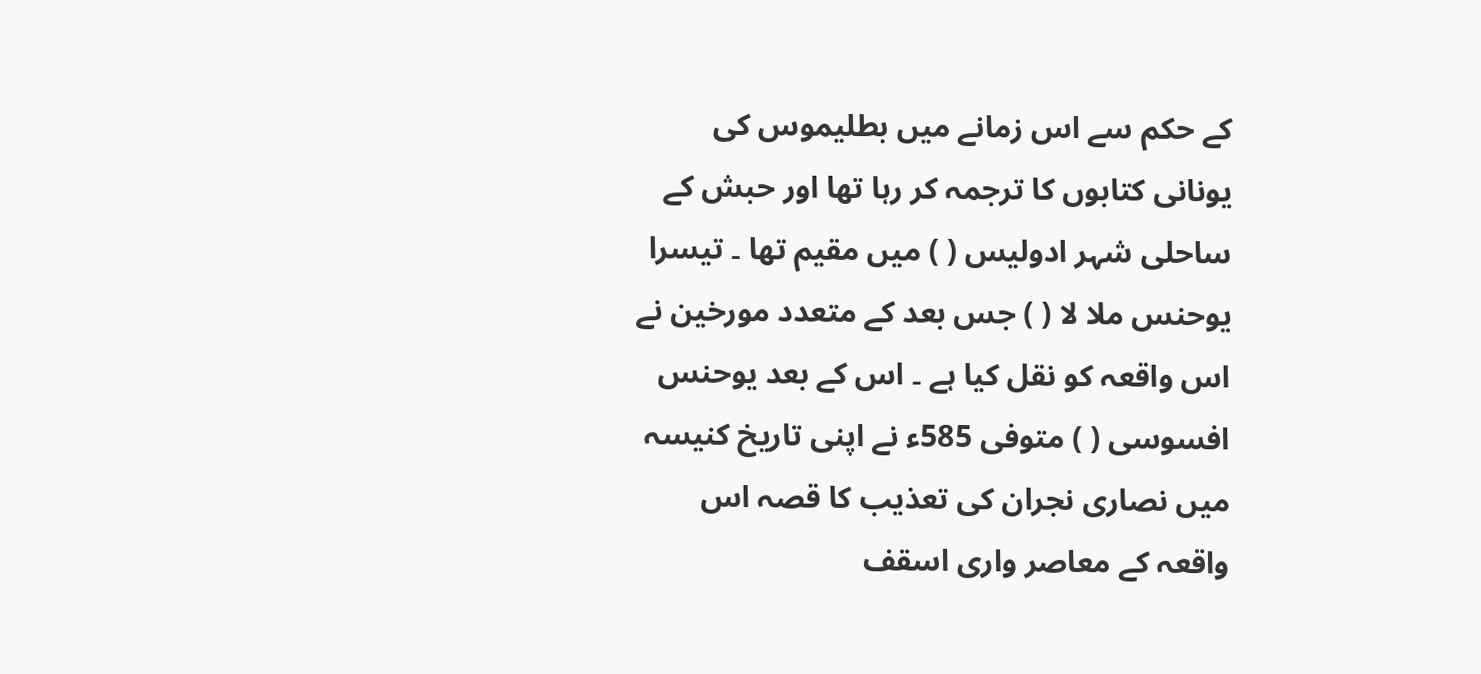کے حکم سے اس زمانے میں بطلیموس کی یونانی کتابوں کا ترجمہ کر رہا تھا اور حبش کے ساحلی شہر ادولیس ( ) میں مقیم تھا ۔ تیسرا یوحنس ملا لا ( ) جس بعد کے متعدد مورخین نے اس واقعہ کو نقل کیا ہے ۔ اس کے بعد یوحنس افسوسی ( ) متوفی 585ء نے اپنی تاریخ کنیسہ میں نصاری نجران کی تعذیب کا قصہ اس واقعہ کے معاصر واری اسقف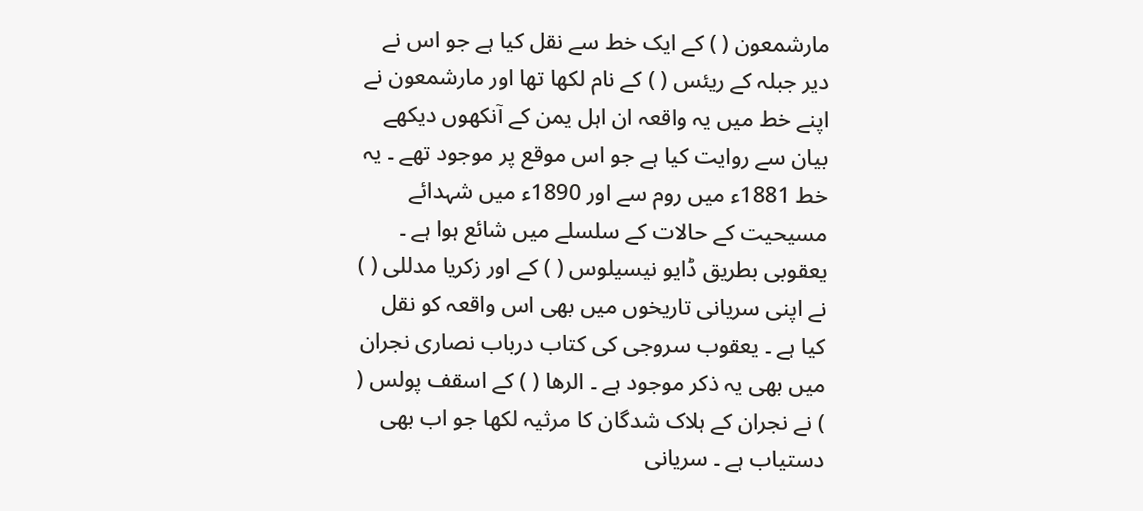مارشمعون ( ) کے ایک خط سے نقل کیا ہے جو اس نے دیر جبلہ کے ریئس ( ) کے نام لکھا تھا اور مارشمعون نے اپنے خط میں یہ واقعہ ان اہل یمن کے آنکھوں دیکھے بیان سے روایت کیا ہے جو اس موقع پر موجود تھے ۔ یہ خط 1881ء میں روم سے اور 1890ء میں شہدائے مسیحیت کے حالات کے سلسلے میں شائع ہوا ہے ۔ یعقوبی بطریق ڈایو نیسیلوس ( ) کے اور زکریا مدللی ( ) نے اپنی سریانی تاریخوں میں بھی اس واقعہ کو نقل کیا ہے ۔ یعقوب سروجی کی کتاب درباب نصاری نجران میں بھی یہ ذکر موجود ہے ۔ الرھا ( ) کے اسقف پولس ( ) نے نجران کے ہلاک شدگان کا مرثیہ لکھا جو اب بھی دستیاب ہے ۔ سریانی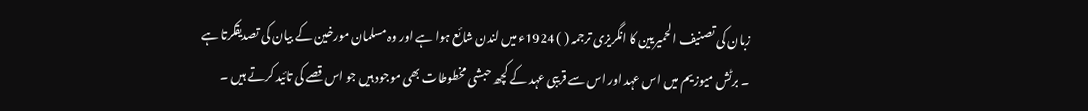زبان کی تصنیف الحمیریین کا انگریزی ترجمہ ( ) 1924ء میں لندن شائع ہوا ہے اور وہ مسلمان مورخین کے بیان کی تصدیقکرتا ہے ۔ برٹش میوزیم میں اس عہد اور اس سے قریبی عہد کے کچھ حبشی مخطوطات بھی موجود ہیں جو اس قصے کی تائید کرتے ہیں ۔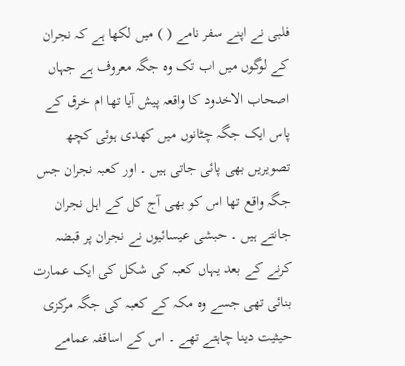فلبی نے اپنے سفر نامے ( ) میں لکھا ہے کہ نجران کے لوگوں میں اب تک وہ جگہ معروف ہے جہاں اصحاب الاخدود کا واقعہ پیش آیا تھا ام خرق کے پاس ایک جگہ چٹانوں میں کھدی ہوئی کچھ تصویریں بھی پائی جاتی ہیں ۔ اور کعبہ نجران جس جگہ واقع تھا اس کو بھی آج کل کے اہل نجران جانتے ہیں ۔ حبشی عیسائیوں نے نجران پر قبضہ کرنے کے بعد یہاں کعبہ کی شکل کی ایک عمارت بنائی تھی جسے وہ مکہ کے کعبہ کی جگہ مرکزی حیثیت دینا چاہتے تھے ۔ اس کے اساقفہ عمامے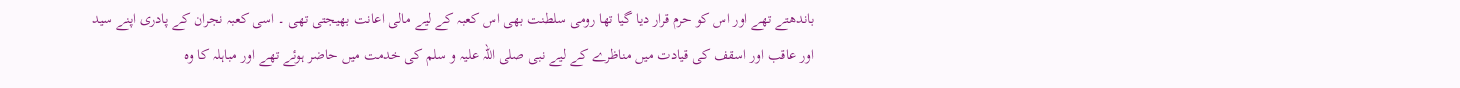باندھتے تھے اور اس کو حرم قرار دیا گیا تھا رومی سلطنت بھی اس کعبہ کے لیے مالی اعانت بھیجتی تھی ۔ اسی کعبہ نجران کے پادری اپنے سید اور عاقب اور اسقف کی قیادت میں مناظرے کے لیے نبی صلی اللہ علیہ و سلم کی خدمت میں حاضر ہوئے تھے اور مباہلہ کا وہ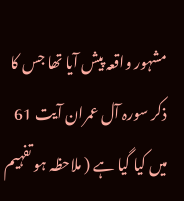مشہور واقعہ پیش آیا تھا جس کا ذکر سورہ آل عمران آیت 61 میں کیا گیا ہے ( ملاحظہ ہو تفہیم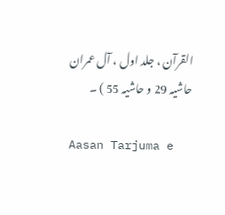القرآن ، جلد اول ، آل عمران حاشیہ 29 و حاشیہ 55 ) ۔

Aasan Tarjuma e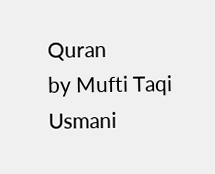Quran
by Mufti Taqi Usmani